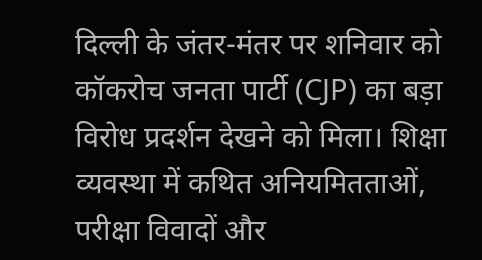दिल्ली के जंतर-मंतर पर शनिवार को कॉकरोच जनता पार्टी (CJP) का बड़ा विरोध प्रदर्शन देखने को मिला। शिक्षा व्यवस्था में कथित अनियमितताओं, परीक्षा विवादों और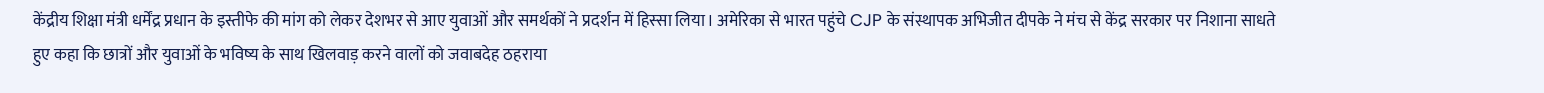केंद्रीय शिक्षा मंत्री धर्मेंद्र प्रधान के इस्तीफे की मांग को लेकर देशभर से आए युवाओं और समर्थकों ने प्रदर्शन में हिस्सा लिया। अमेरिका से भारत पहुंचे CJP के संस्थापक अभिजीत दीपके ने मंच से केंद्र सरकार पर निशाना साधते हुए कहा कि छात्रों और युवाओं के भविष्य के साथ खिलवाड़ करने वालों को जवाबदेह ठहराया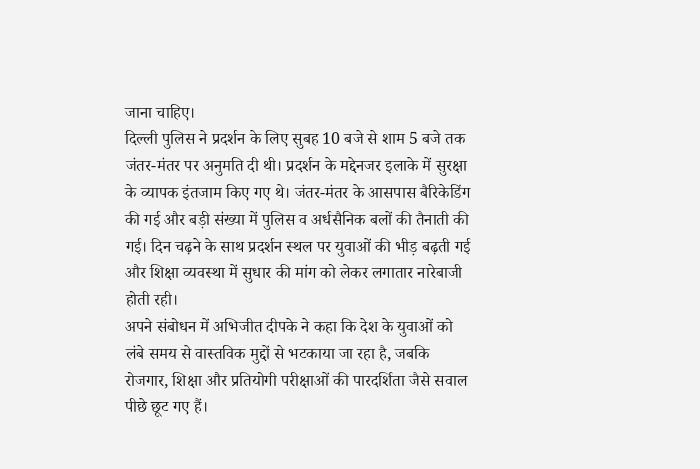जाना चाहिए।
दिल्ली पुलिस ने प्रदर्शन के लिए सुबह 10 बजे से शाम 5 बजे तक जंतर-मंतर पर अनुमति दी थी। प्रदर्शन के मद्देनजर इलाके में सुरक्षा के व्यापक इंतजाम किए गए थे। जंतर-मंतर के आसपास बैरिकेडिंग की गई और बड़ी संख्या में पुलिस व अर्धसैनिक बलों की तैनाती की गई। दिन चढ़ने के साथ प्रदर्शन स्थल पर युवाओं की भीड़ बढ़ती गई और शिक्षा व्यवस्था में सुधार की मांग को लेकर लगातार नारेबाजी होती रही।
अपने संबोधन में अभिजीत दीपके ने कहा कि देश के युवाओं को लंबे समय से वास्तविक मुद्दों से भटकाया जा रहा है, जबकि रोजगार, शिक्षा और प्रतियोगी परीक्षाओं की पारदर्शिता जैसे सवाल पीछे छूट गए हैं।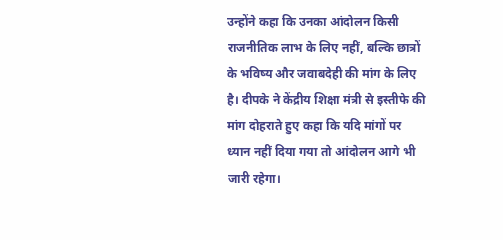उन्होंने कहा कि उनका आंदोलन किसी राजनीतिक लाभ के लिए नहीं, बल्कि छात्रों के भविष्य और जवाबदेही की मांग के लिए है। दीपके ने केंद्रीय शिक्षा मंत्री से इस्तीफे की मांग दोहराते हुए कहा कि यदि मांगों पर ध्यान नहीं दिया गया तो आंदोलन आगे भी जारी रहेगा।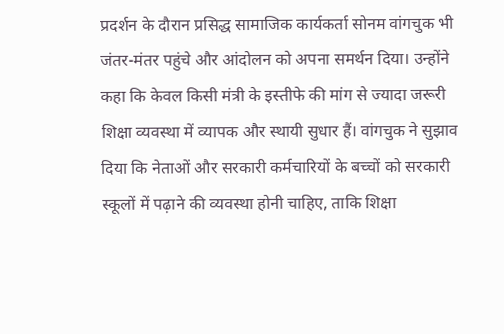प्रदर्शन के दौरान प्रसिद्ध सामाजिक कार्यकर्ता सोनम वांगचुक भी जंतर-मंतर पहुंचे और आंदोलन को अपना समर्थन दिया। उन्होंने कहा कि केवल किसी मंत्री के इस्तीफे की मांग से ज्यादा जरूरी शिक्षा व्यवस्था में व्यापक और स्थायी सुधार हैं। वांगचुक ने सुझाव दिया कि नेताओं और सरकारी कर्मचारियों के बच्चों को सरकारी स्कूलों में पढ़ाने की व्यवस्था होनी चाहिए, ताकि शिक्षा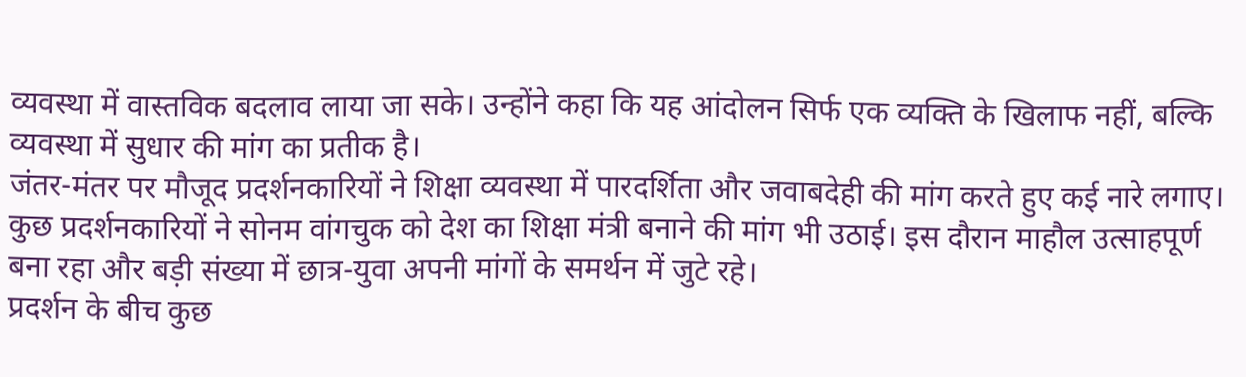व्यवस्था में वास्तविक बदलाव लाया जा सके। उन्होंने कहा कि यह आंदोलन सिर्फ एक व्यक्ति के खिलाफ नहीं, बल्कि व्यवस्था में सुधार की मांग का प्रतीक है।
जंतर-मंतर पर मौजूद प्रदर्शनकारियों ने शिक्षा व्यवस्था में पारदर्शिता और जवाबदेही की मांग करते हुए कई नारे लगाए। कुछ प्रदर्शनकारियों ने सोनम वांगचुक को देश का शिक्षा मंत्री बनाने की मांग भी उठाई। इस दौरान माहौल उत्साहपूर्ण बना रहा और बड़ी संख्या में छात्र-युवा अपनी मांगों के समर्थन में जुटे रहे।
प्रदर्शन के बीच कुछ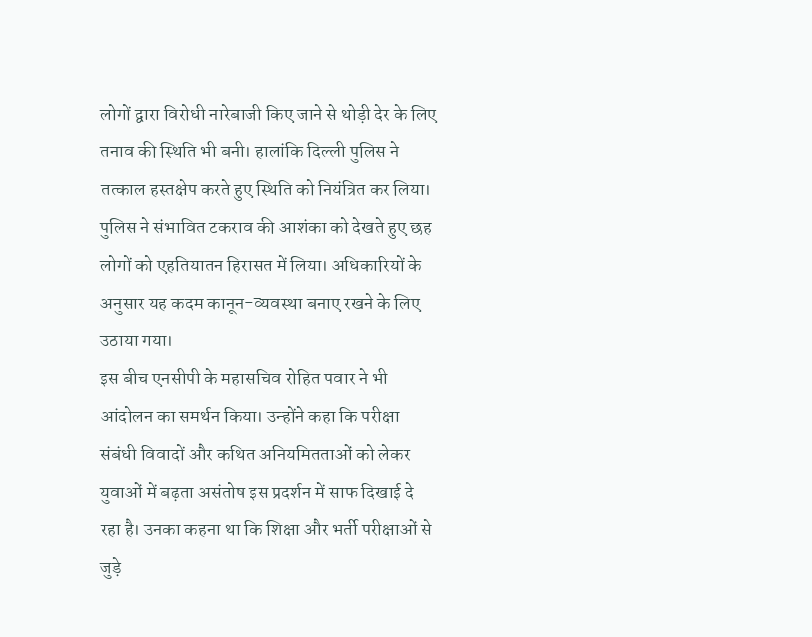लोगों द्वारा विरोधी नारेबाजी किए जाने से थोड़ी देर के लिए तनाव की स्थिति भी बनी। हालांकि दिल्ली पुलिस ने तत्काल हस्तक्षेप करते हुए स्थिति को नियंत्रित कर लिया। पुलिस ने संभावित टकराव की आशंका को देखते हुए छह लोगों को एहतियातन हिरासत में लिया। अधिकारियों के अनुसार यह कदम कानून-व्यवस्था बनाए रखने के लिए उठाया गया।
इस बीच एनसीपी के महासचिव रोहित पवार ने भी आंदोलन का समर्थन किया। उन्होंने कहा कि परीक्षा संबंधी विवादों और कथित अनियमितताओं को लेकर युवाओं में बढ़ता असंतोष इस प्रदर्शन में साफ दिखाई दे रहा है। उनका कहना था कि शिक्षा और भर्ती परीक्षाओं से जुड़े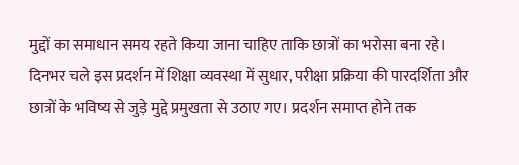मुद्दों का समाधान समय रहते किया जाना चाहिए ताकि छात्रों का भरोसा बना रहे।
दिनभर चले इस प्रदर्शन में शिक्षा व्यवस्था में सुधार, परीक्षा प्रक्रिया की पारदर्शिता और छात्रों के भविष्य से जुड़े मुद्दे प्रमुखता से उठाए गए। प्रदर्शन समाप्त होने तक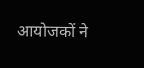आयोजकों ने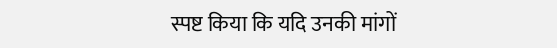स्पष्ट किया कि यदि उनकी मांगों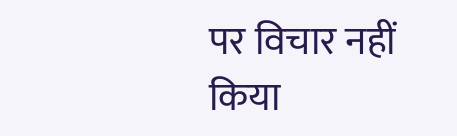पर विचार नहीं किया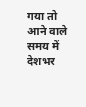गया तो आने वाले समय में देशभर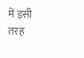में इसी तरह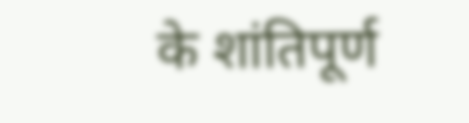के शांतिपूर्ण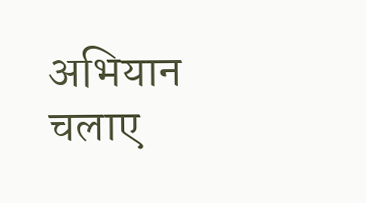अभियान चलाए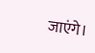जाएंगे।